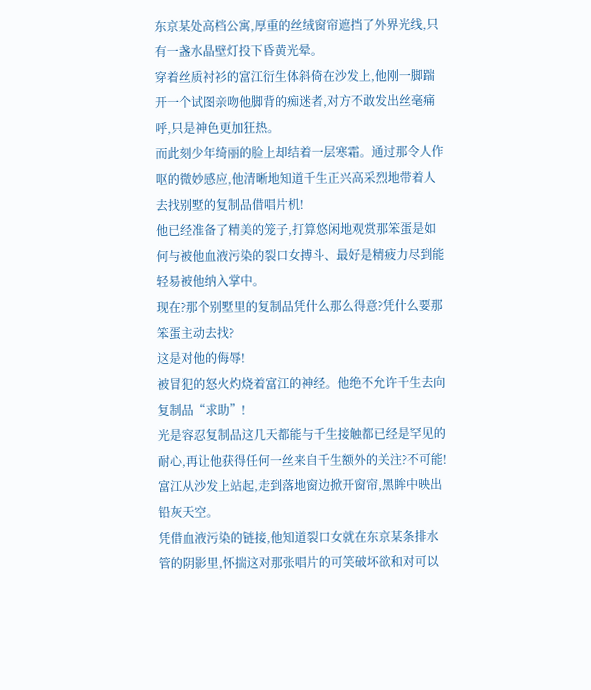东京某处高档公寓,厚重的丝绒窗帘遮挡了外界光线,只有一盏水晶壁灯投下昏黄光晕。
穿着丝质衬衫的富江衍生体斜倚在沙发上,他刚一脚踹开一个试图亲吻他脚背的痴迷者,对方不敢发出丝毫痛呼,只是神色更加狂热。
而此刻少年绮丽的脸上却结着一层寒霜。通过那令人作呕的微妙感应,他清晰地知道千生正兴高采烈地带着人去找别墅的复制品借唱片机!
他已经准备了精美的笼子,打算悠闲地观赏那笨蛋是如何与被他血液污染的裂口女搏斗、最好是精疲力尽到能轻易被他纳入掌中。
现在?那个别墅里的复制品凭什么那么得意?凭什么要那笨蛋主动去找?
这是对他的侮辱!
被冒犯的怒火灼烧着富江的神经。他绝不允许千生去向复制品“求助”!
光是容忍复制品这几天都能与千生接触都已经是罕见的耐心,再让他获得任何一丝来自千生额外的关注?不可能!
富江从沙发上站起,走到落地窗边掀开窗帘,黑眸中映出铅灰天空。
凭借血液污染的链接,他知道裂口女就在东京某条排水管的阴影里,怀揣这对那张唱片的可笑破坏欲和对可以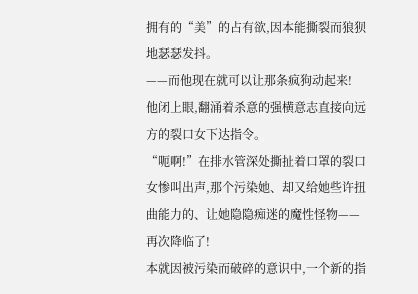拥有的“美”的占有欲,因本能撕裂而狼狈地瑟瑟发抖。
——而他现在就可以让那条疯狗动起来!
他闭上眼,翻涌着杀意的强横意志直接向远方的裂口女下达指令。
“呃啊!”在排水管深处撕扯着口罩的裂口女惨叫出声,那个污染她、却又给她些许扭曲能力的、让她隐隐痴迷的魔性怪物——再次降临了!
本就因被污染而破碎的意识中,一个新的指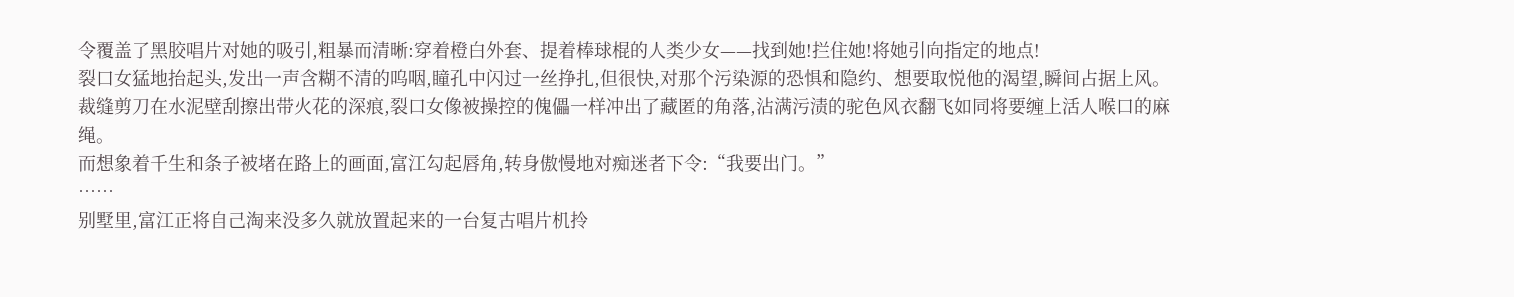令覆盖了黑胶唱片对她的吸引,粗暴而清晰:穿着橙白外套、提着棒球棍的人类少女——找到她!拦住她!将她引向指定的地点!
裂口女猛地抬起头,发出一声含糊不清的呜咽,瞳孔中闪过一丝挣扎,但很快,对那个污染源的恐惧和隐约、想要取悦他的渴望,瞬间占据上风。
裁缝剪刀在水泥壁刮擦出带火花的深痕,裂口女像被操控的傀儡一样冲出了藏匿的角落,沾满污渍的驼色风衣翻飞如同将要缠上活人喉口的麻绳。
而想象着千生和条子被堵在路上的画面,富江勾起唇角,转身傲慢地对痴迷者下令:“我要出门。”
……
别墅里,富江正将自己淘来没多久就放置起来的一台复古唱片机拎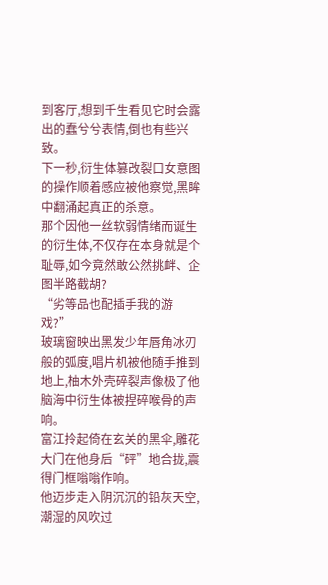到客厅,想到千生看见它时会露出的蠢兮兮表情,倒也有些兴致。
下一秒,衍生体篡改裂口女意图的操作顺着感应被他察觉,黑眸中翻涌起真正的杀意。
那个因他一丝软弱情绪而诞生的衍生体,不仅存在本身就是个耻辱,如今竟然敢公然挑衅、企图半路截胡?
“劣等品也配插手我的游戏?”
玻璃窗映出黑发少年唇角冰刃般的弧度,唱片机被他随手推到地上,柚木外壳碎裂声像极了他脑海中衍生体被捏碎喉骨的声响。
富江拎起倚在玄关的黑伞,雕花大门在他身后“砰”地合拢,震得门框嗡嗡作响。
他迈步走入阴沉沉的铅灰天空,潮湿的风吹过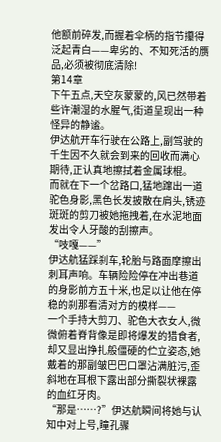他额前碎发,而握着伞柄的指节攥得泛起青白——卑劣的、不知死活的赝品,必须被彻底清除!
第14章
下午五点,天空灰蒙蒙的,风已然带着些许潮湿的水腥气,街道呈现出一种怪异的静谧。
伊达航开车行驶在公路上,副驾驶的千生因不久就会到来的回收而满心期待,正认真地擦拭着金属球棍。
而就在下一个岔路口,猛地蹿出一道驼色身影,黑色长发披散在肩头,锈迹斑斑的剪刀被她拖拽着,在水泥地面发出令人牙酸的刮擦声。
“吱嘎——”
伊达航猛踩刹车,轮胎与路面摩擦出刺耳声响。车辆险险停在冲出巷道的身影前方五十米,也足以让他在停稳的刹那看清对方的模样——
一个手持大剪刀、驼色大衣女人,微微俯着脊背像是即将爆发的猎食者,却又显出挣扎般僵硬的伫立姿态,她戴着的那副皱巴巴口罩沾满脏污,歪斜地在耳根下露出部分撕裂状裸露的血红牙肉。
“那是……?”伊达航瞬间将她与认知中对上号,瞳孔骤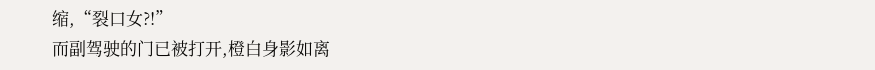缩,“裂口女?!”
而副驾驶的门已被打开,橙白身影如离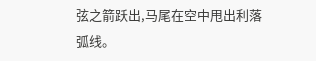弦之箭跃出,马尾在空中甩出利落弧线。